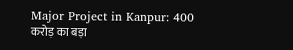Major Project in Kanpur: 400 करोड़ का बड़ा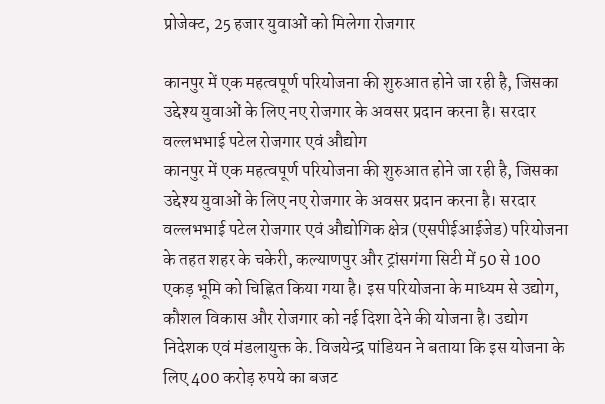प्रोजेक्ट, 25 हजार युवाओं को मिलेगा रोजगार

कानपुर में एक महत्वपूर्ण परियोजना की शुरुआत होने जा रही है, जिसका उद्देश्य युवाओं के लिए नए रोजगार के अवसर प्रदान करना है। सरदार वल्लभभाई पटेल रोजगार एवं औद्योग
कानपुर में एक महत्वपूर्ण परियोजना की शुरुआत होने जा रही है, जिसका उद्देश्य युवाओं के लिए नए रोजगार के अवसर प्रदान करना है। सरदार वल्लभभाई पटेल रोजगार एवं औद्योगिक क्षेत्र (एसपीईआईजेड) परियोजना के तहत शहर के चकेरी, कल्याणपुर और ट्रांसगंगा सिटी में 50 से 100 एकड़ भूमि को चिह्नित किया गया है। इस परियोजना के माध्यम से उद्योग, कौशल विकास और रोजगार को नई दिशा देने की योजना है। उद्योग निदेशक एवं मंडलायुक्त के. विजयेन्द्र पांडियन ने बताया कि इस योजना के लिए 400 करोड़ रुपये का बजट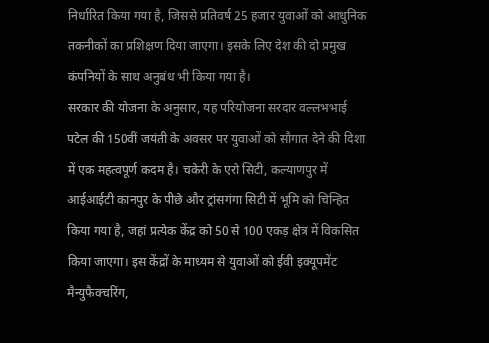निर्धारित किया गया है, जिससे प्रतिवर्ष 25 हजार युवाओं को आधुनिक तकनीकों का प्रशिक्षण दिया जाएगा। इसके लिए देश की दो प्रमुख कंपनियों के साथ अनुबंध भी किया गया है।
सरकार की योजना के अनुसार, यह परियोजना सरदार वल्लभभाई पटेल की 150वीं जयंती के अवसर पर युवाओं को सौगात देने की दिशा में एक महत्वपूर्ण कदम है। चकेरी के एरो सिटी, कल्याणपुर में आईआईटी कानपुर के पीछे और ट्रांसगंगा सिटी में भूमि को चिन्हित किया गया है, जहां प्रत्येक केंद्र को 50 से 100 एकड़ क्षेत्र में विकसित किया जाएगा। इस केंद्रों के माध्यम से युवाओं को ईवी इक्यूपमेंट मैन्युफैक्चरिंग,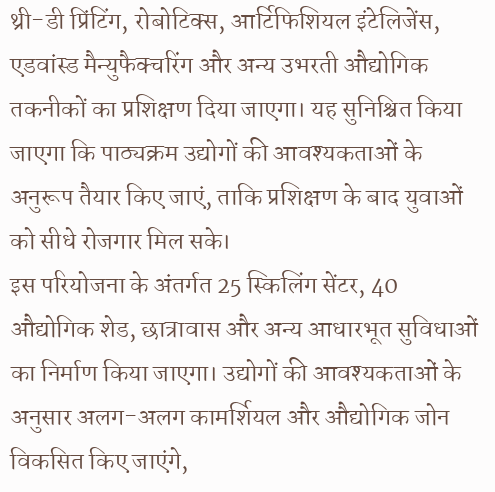थ्री-डी प्रिंटिंग, रोबोटिक्स, आर्टिफिशियल इंटेलिजेंस, एडवांस्ड मैन्युफैक्चरिंग और अन्य उभरती औद्योगिक तकनीकों का प्रशिक्षण दिया जाएगा। यह सुनिश्चित किया जाएगा कि पाठ्यक्रम उद्योगों की आवश्यकताओं के अनुरूप तैयार किए जाएं, ताकि प्रशिक्षण के बाद युवाओं को सीधे रोजगार मिल सके।
इस परियोजना के अंतर्गत 25 स्किलिंग सेंटर, 40 औद्योगिक शेड, छात्रावास और अन्य आधारभूत सुविधाओं का निर्माण किया जाएगा। उद्योगों की आवश्यकताओं के अनुसार अलग-अलग कामर्शियल और औद्योगिक जोन विकसित किए जाएंगे,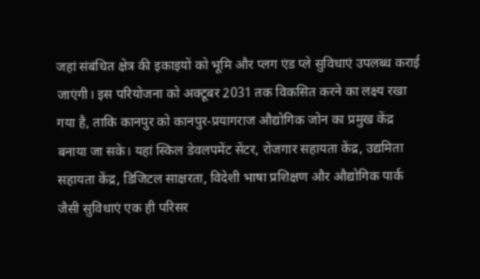जहां संबंधित क्षेत्र की इकाइयों को भूमि और प्लग एंड प्ले सुविधाएं उपलब्ध कराई जाएंगी। इस परियोजना को अक्टूबर 2031 तक विकसित करने का लक्ष्य रखा गया है, ताकि कानपुर को कानपुर-प्रयागराज औद्योगिक जोन का प्रमुख केंद्र बनाया जा सके। यहां स्किल डेवलपमेंट सेंटर, रोजगार सहायता केंद्र, उद्यमिता सहायता केंद्र, डिजिटल साक्षरता, विदेशी भाषा प्रशिक्षण और औद्योगिक पार्क जैसी सुविधाएं एक ही परिसर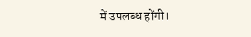में उपलब्ध होंगी।